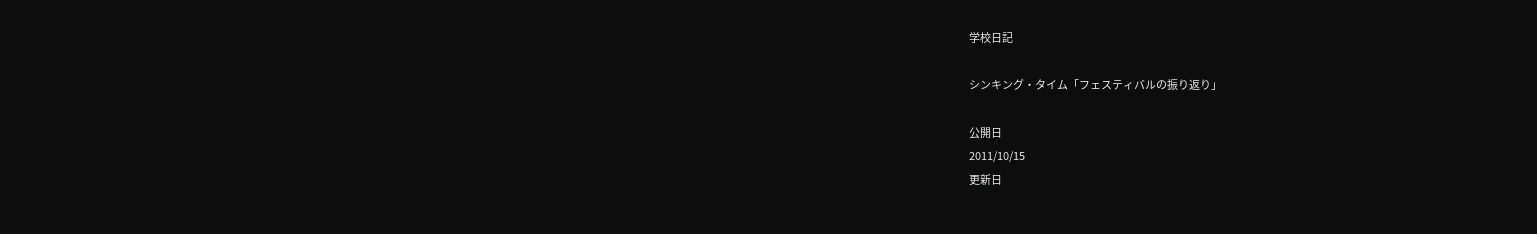学校日記

シンキング・タイム「フェスティバルの振り返り」

公開日
2011/10/15
更新日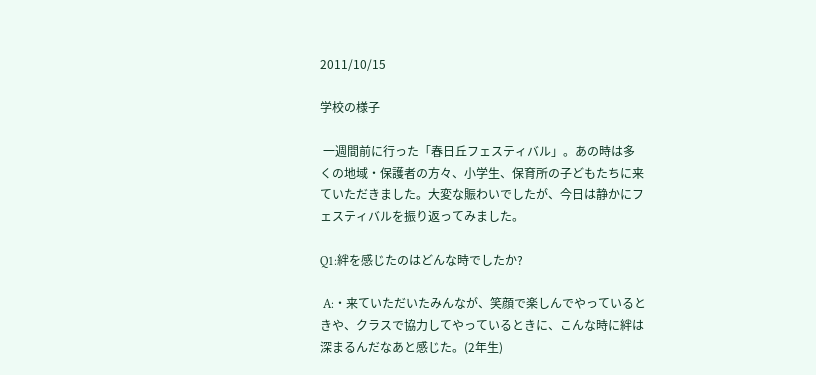2011/10/15

学校の様子

 一週間前に行った「春日丘フェスティバル」。あの時は多くの地域・保護者の方々、小学生、保育所の子どもたちに来ていただきました。大変な賑わいでしたが、今日は静かにフェスティバルを振り返ってみました。

Q1:絆を感じたのはどんな時でしたか?

 A:・来ていただいたみんなが、笑顔で楽しんでやっているときや、クラスで協力してやっているときに、こんな時に絆は深まるんだなあと感じた。(2年生)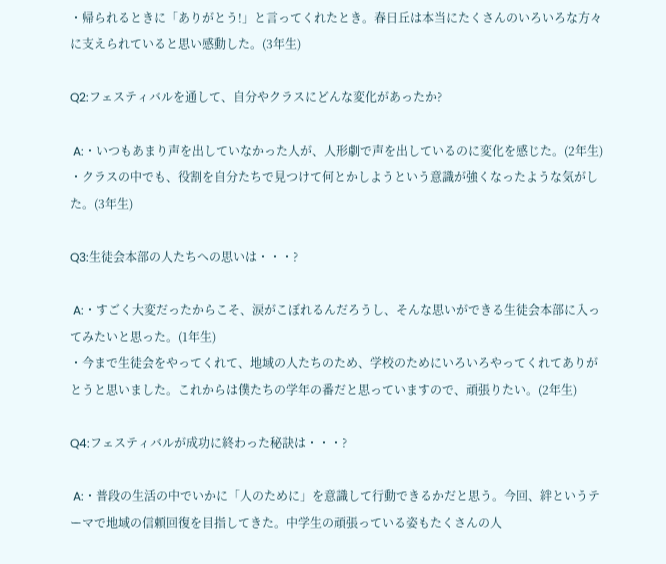・帰られるときに「ありがとう!」と言ってくれたとき。春日丘は本当にたくさんのいろいろな方々に支えられていると思い感動した。(3年生)

Q2:フェスティバルを通して、自分やクラスにどんな変化があったか?

 A:・いつもあまり声を出していなかった人が、人形劇で声を出しているのに変化を感じた。(2年生)
・クラスの中でも、役割を自分たちで見つけて何とかしようという意識が強くなったような気がした。(3年生)

Q3:生徒会本部の人たちへの思いは・・・?

 A:・すごく大変だったからこそ、涙がこぼれるんだろうし、そんな思いができる生徒会本部に入ってみたいと思った。(1年生)
・今まで生徒会をやってくれて、地域の人たちのため、学校のためにいろいろやってくれてありがとうと思いました。これからは僕たちの学年の番だと思っていますので、頑張りたい。(2年生)

Q4:フェスティバルが成功に終わった秘訣は・・・?

 A:・普段の生活の中でいかに「人のために」を意識して行動できるかだと思う。今回、絆というテーマで地域の信頼回復を目指してきた。中学生の頑張っている姿もたくさんの人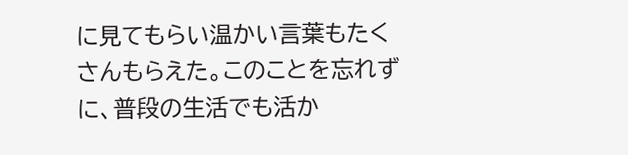に見てもらい温かい言葉もたくさんもらえた。このことを忘れずに、普段の生活でも活か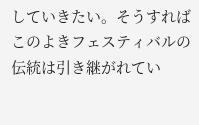していきたい。そうすればこのよきフェスティバルの伝統は引き継がれてい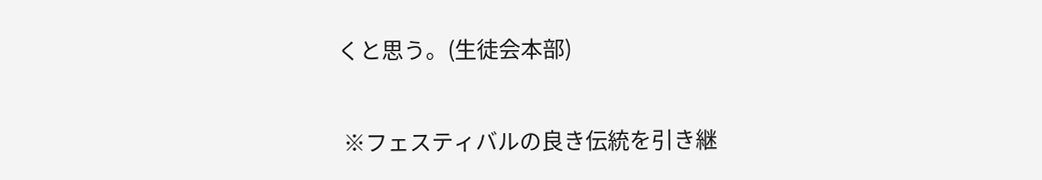くと思う。(生徒会本部)

 ※フェスティバルの良き伝統を引き継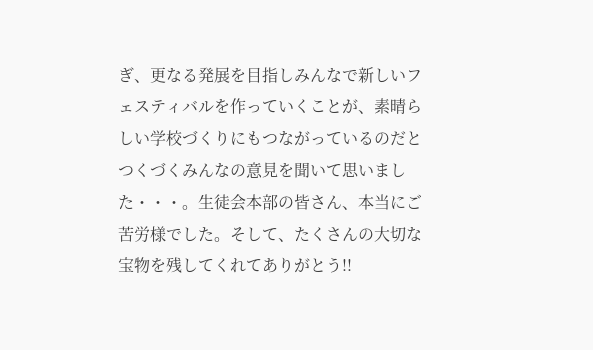ぎ、更なる発展を目指しみんなで新しいフェスティバルを作っていくことが、素晴らしい学校づくりにもつながっているのだとつくづくみんなの意見を聞いて思いました・・・。生徒会本部の皆さん、本当にご苦労様でした。そして、たくさんの大切な宝物を残してくれてありがとう!!